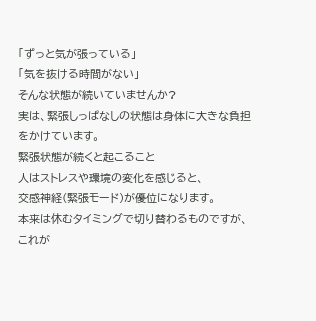「ずっと気が張っている」
「気を抜ける時間がない」
そんな状態が続いていませんか?
実は、緊張しっぱなしの状態は身体に大きな負担をかけています。
緊張状態が続くと起こること
人はストレスや環境の変化を感じると、
交感神経(緊張モード)が優位になります。
本来は休むタイミングで切り替わるものですが、
これが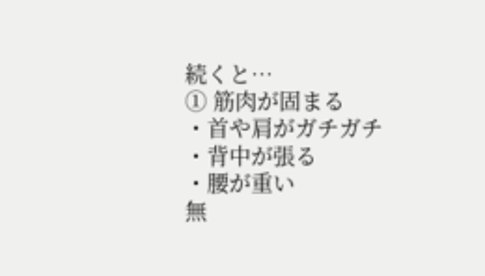続くと…
① 筋肉が固まる
・首や肩がガチガチ
・背中が張る
・腰が重い
無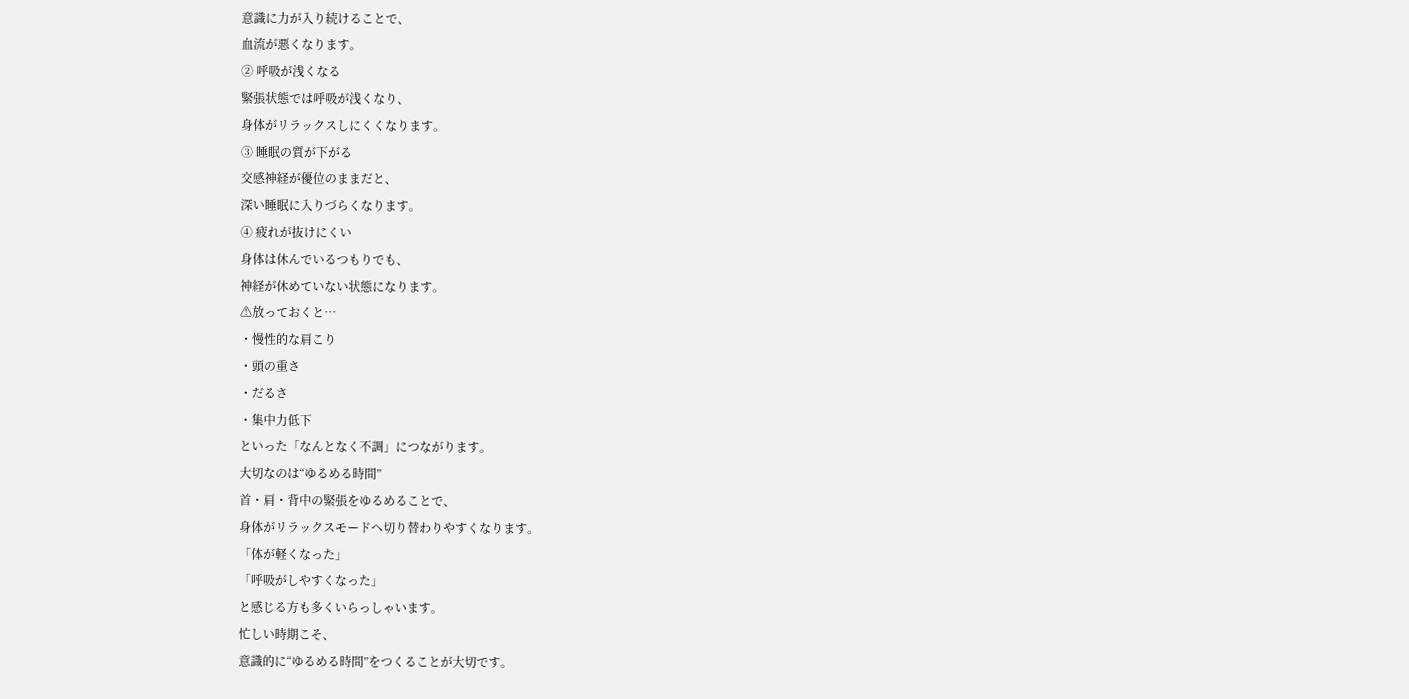意識に力が入り続けることで、
血流が悪くなります。
② 呼吸が浅くなる
緊張状態では呼吸が浅くなり、
身体がリラックスしにくくなります。
③ 睡眠の質が下がる
交感神経が優位のままだと、
深い睡眠に入りづらくなります。
④ 疲れが抜けにくい
身体は休んでいるつもりでも、
神経が休めていない状態になります。
⚠放っておくと…
・慢性的な肩こり
・頭の重さ
・だるさ
・集中力低下
といった「なんとなく不調」につながります。
大切なのは“ゆるめる時間”
首・肩・背中の緊張をゆるめることで、
身体がリラックスモードへ切り替わりやすくなります。
「体が軽くなった」
「呼吸がしやすくなった」
と感じる方も多くいらっしゃいます。
忙しい時期こそ、
意識的に“ゆるめる時間”をつくることが大切です。